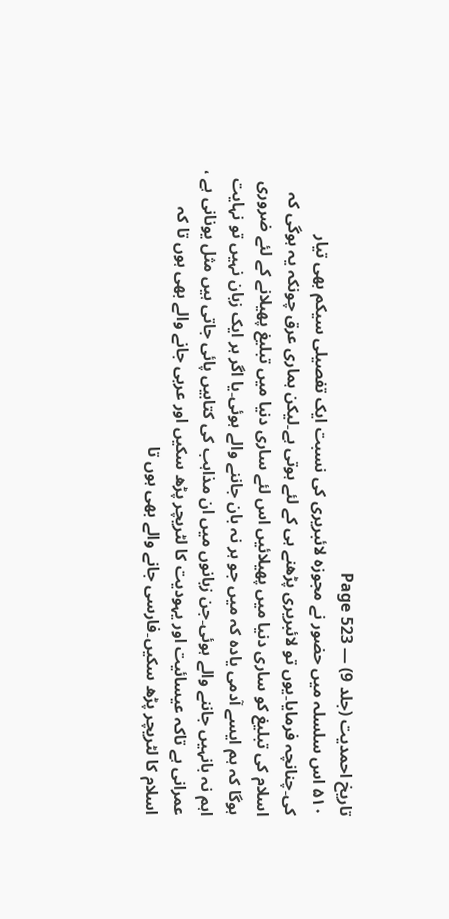تاریخ احمدیت (جلد 9) — Page 523
۵۱۰ اس سلسلہ میں حضور نے مجوزہ لائبریری کی نسبت ایک تفصیلی سیکم بھی تیار کی۔چنانچہ فرمایا۔یوں تو لائبریری پڑھنے ہی کے لئے ہوتی ہے۔لیکن ہماری عرق چونکہ یہ ہوگی کہ اسلام کی تبلیغ کو ساری دنیا میں پھیلائیں اس لئے ساری دنیا میں تبلیغ پھیلانے کے لئے ضروری ہوگا کہ ہم ایسے آدمی یادہ کہ میں جو ہر نہ بان جاننے والے ہوئی۔یا اگر ہر ایک زبان نہیں تو نہایت اہم نہ بانہیں جاننے والے ہوئی۔جن زبانوں میں ان مذاہب کی کتابیں پائی جاتی ہیں مثل یونانی ہے ، عمرانی ہے تاکہ عیسائیت اور یہودیت کا لٹریچر پڑھ سکیں اور عربی جانے والے بھی ہوں تا کہ اسلام کا لٹریچر پڑھ سکیں۔فارسی جانے والے بھی ہوں تا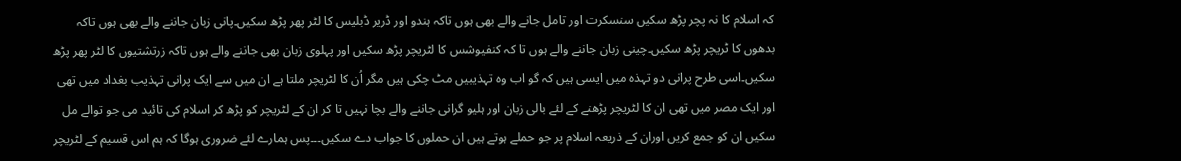کہ اسلام کا نہ پچر پڑھ سکیں سنسکرت اور تامل جانے والے بھی ہوں تاکہ ہندو اور ڈریر ڈبلیس کا لٹر پھر پڑھ سکیں۔پانی زبان جاننے والے بھی ہوں تاکہ بدھوں کا ٹریچر پڑھ سکیں۔چینی زبان جاننے والے ہوں تا کہ کنفیوشس کا لٹریچر پڑھ سکیں اور پہلوی زبان بھی جاننے والے ہوں تاکہ زرتشتیوں کا لٹر پھر پڑھ سکیں۔اسی طرح پرانی دو تہذہ میں ایسی ہیں کہ گو اب وہ تہذیبیں مٹ چکی ہیں مگر اُن کا لٹریچر ملتا ہے ان میں سے ایک پرانی تہذیب بغداد میں تھی اور ایک مصر میں تھی ان کا لٹریچر پڑھنے کے لئے بالی زبان اور ہلیو گرانی جاننے والے بچا نہیں تا کر ان کے لٹریچر کو پڑھ کر اسلام کی تائید می جو توالے مل سکیں ان کو جمع کریں اوران کے ذریعہ اسلام پر جو حملے ہوتے ہیں ان حملوں کا جواب دے سکیں۔۔۔پس ہمارے لئے ضروری ہوگا کہ ہم اس قسیم کے لٹریچر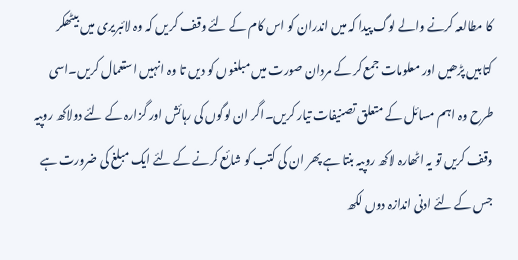کا مطالعہ کرنے والے لوگ پیدا کہ میں اندران کو اس کام کے لئے وقف کر یں کہ وہ لائبریری میں بیٹھکر کتابیں پڑھیں اور معلومات جمع کر کے مردان صورت میں مبلغوں کو دیں تا وہ انہیں استعمال کریں۔اسی طرح وہ اہم مسائل کے متعلق تصنیفات تیار کریں۔اگر ان لوگوں کی رہائش اور گزارہ کے لئے دولاکھ روپیہ وقف کریں تو یہ اٹھارہ لاکھ روپیہ بنتا ہے پھر ان کی کتب کو شائع کرنے کے لئے ایک مبلغ کی ضرورت ہے جس کے لئے ادنی اندازہ دوں لکھ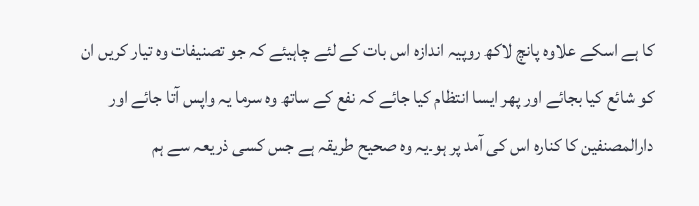کا ہے اسکے علاوہ پانچ لاکھ روپیہ اندازہ اس بات کے لئے چاہیئے کہ جو تصنیفات وہ تیار کریں ان کو شائع کیا بجائے اور پھر ایسا انتظام کیا جائے کہ نفع کے ساتھ وہ سرما یہ واپس آتا جائے اور دارالمصنفین کا کنارہ اس کی آمد پر ہو۔یہ وہ صحیح طریقہ ہے جس کسی ذریعہ سے ہم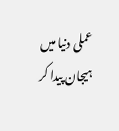عملی دنیا میں ہیجان پیدا کر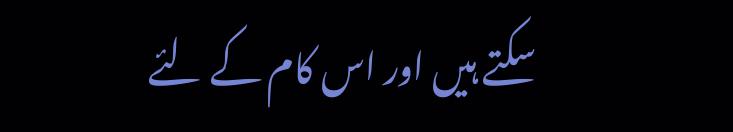سکتے ہیں اور اس کام کے لئے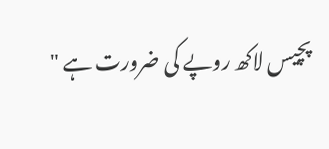پچیس لاکھ روپے کی ضرورت ہے "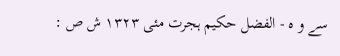سے و ه - الفضل حکیم ہجرت مئی ۱۳۲۳ ش ص :